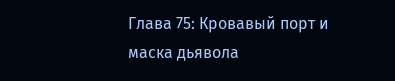Глава 75: Кровавый порт и маска дьявола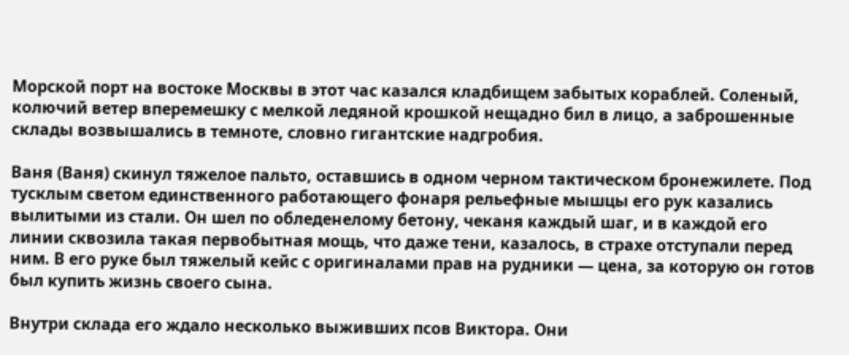Морской порт на востоке Москвы в этот час казался кладбищем забытых кораблей. Соленый, колючий ветер вперемешку с мелкой ледяной крошкой нещадно бил в лицо, а заброшенные склады возвышались в темноте, словно гигантские надгробия.

Ваня (Ваня) скинул тяжелое пальто, оставшись в одном черном тактическом бронежилете. Под тусклым светом единственного работающего фонаря рельефные мышцы его рук казались вылитыми из стали. Он шел по обледенелому бетону, чеканя каждый шаг, и в каждой его линии сквозила такая первобытная мощь, что даже тени, казалось, в страхе отступали перед ним. В его руке был тяжелый кейс с оригиналами прав на рудники — цена, за которую он готов был купить жизнь своего сына.

Внутри склада его ждало несколько выживших псов Виктора. Они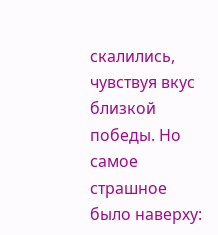скалились, чувствуя вкус близкой победы. Но самое страшное было наверху: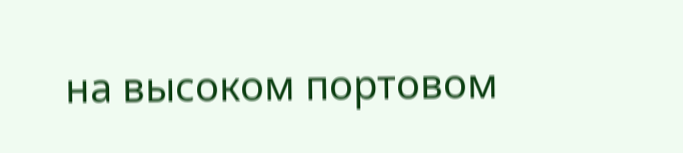на высоком портовом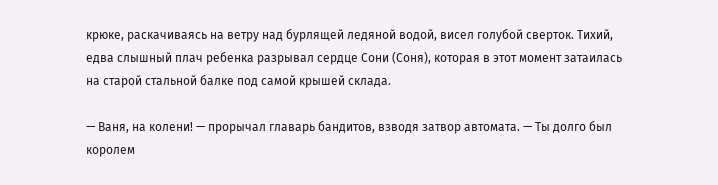крюке, раскачиваясь на ветру над бурлящей ледяной водой, висел голубой сверток. Тихий, едва слышный плач ребенка разрывал сердце Сони (Соня), которая в этот момент затаилась на старой стальной балке под самой крышей склада.

— Ваня, на колени! — прорычал главарь бандитов, взводя затвор автомата. — Ты долго был королем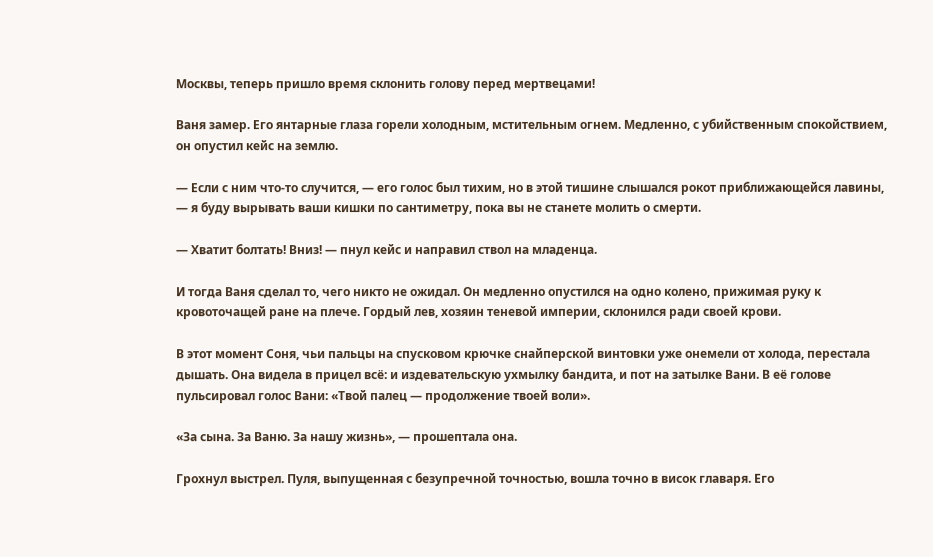Москвы, теперь пришло время склонить голову перед мертвецами!

Ваня замер. Его янтарные глаза горели холодным, мстительным огнем. Медленно, с убийственным спокойствием, он опустил кейс на землю.

— Если с ним что-то случится, — его голос был тихим, но в этой тишине слышался рокот приближающейся лавины, — я буду вырывать ваши кишки по сантиметру, пока вы не станете молить о смерти.

— Хватит болтать! Вниз! — пнул кейс и направил ствол на младенца.

И тогда Ваня сделал то, чего никто не ожидал. Он медленно опустился на одно колено, прижимая руку к кровоточащей ране на плече. Гордый лев, хозяин теневой империи, склонился ради своей крови.

В этот момент Соня, чьи пальцы на спусковом крючке снайперской винтовки уже онемели от холода, перестала дышать. Она видела в прицел всё: и издевательскую ухмылку бандита, и пот на затылке Вани. В её голове пульсировал голос Вани: «Твой палец — продолжение твоей воли».

«За сына. За Ваню. За нашу жизнь», — прошептала она.

Грохнул выстрел. Пуля, выпущенная с безупречной точностью, вошла точно в висок главаря. Его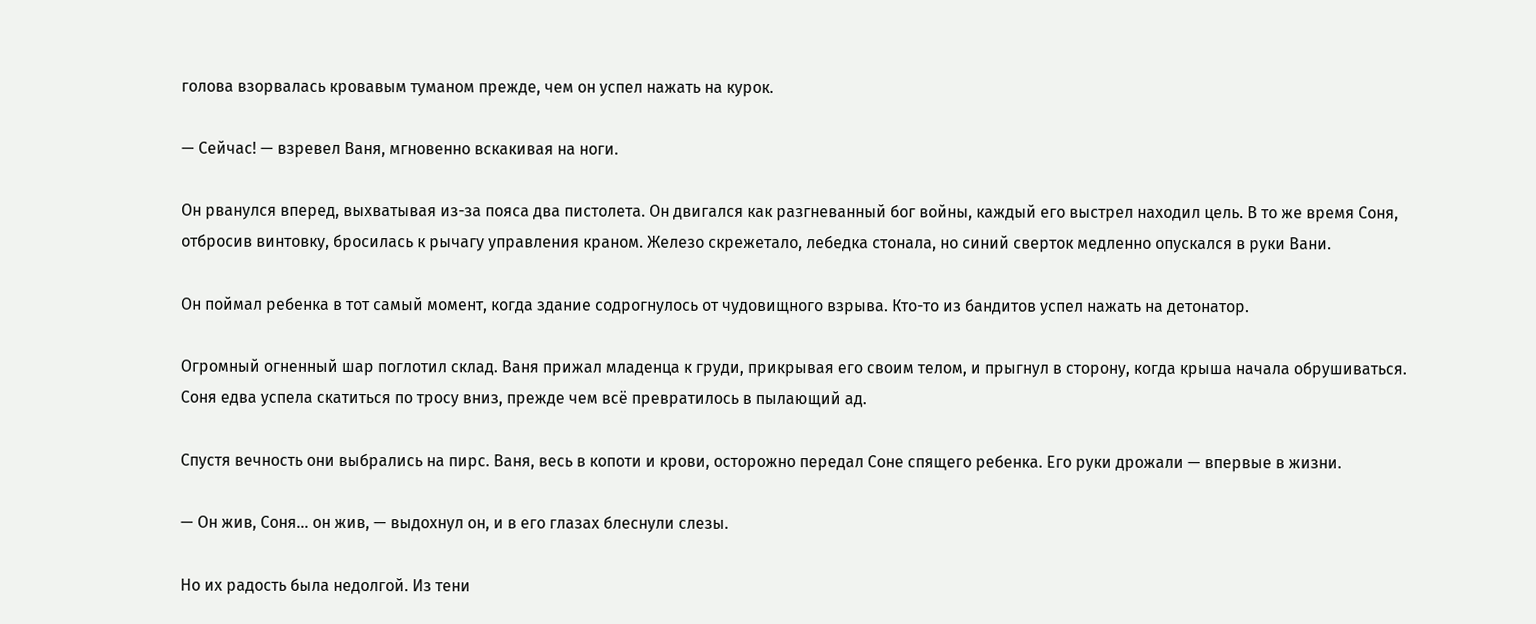голова взорвалась кровавым туманом прежде, чем он успел нажать на курок.

— Сейчас! — взревел Ваня, мгновенно вскакивая на ноги.

Он рванулся вперед, выхватывая из-за пояса два пистолета. Он двигался как разгневанный бог войны, каждый его выстрел находил цель. В то же время Соня, отбросив винтовку, бросилась к рычагу управления краном. Железо скрежетало, лебедка стонала, но синий сверток медленно опускался в руки Вани.

Он поймал ребенка в тот самый момент, когда здание содрогнулось от чудовищного взрыва. Кто-то из бандитов успел нажать на детонатор.

Огромный огненный шар поглотил склад. Ваня прижал младенца к груди, прикрывая его своим телом, и прыгнул в сторону, когда крыша начала обрушиваться. Соня едва успела скатиться по тросу вниз, прежде чем всё превратилось в пылающий ад.

Спустя вечность они выбрались на пирс. Ваня, весь в копоти и крови, осторожно передал Соне спящего ребенка. Его руки дрожали — впервые в жизни.

— Он жив, Соня... он жив, — выдохнул он, и в его глазах блеснули слезы.

Но их радость была недолгой. Из тени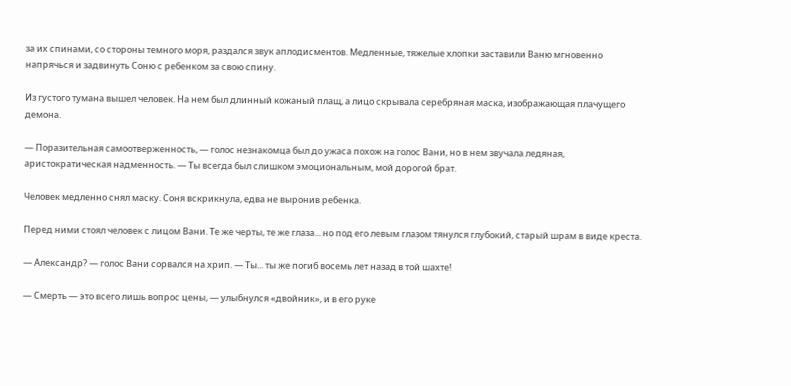за их спинами, со стороны темного моря, раздался звук аплодисментов. Медленные, тяжелые хлопки заставили Ваню мгновенно напрячься и задвинуть Соню с ребенком за свою спину.

Из густого тумана вышел человек. На нем был длинный кожаный плащ, а лицо скрывала серебряная маска, изображающая плачущего демона.

— Поразительная самоотверженность, — голос незнакомца был до ужаса похож на голос Вани, но в нем звучала ледяная, аристократическая надменность. — Ты всегда был слишком эмоциональным, мой дорогой брат.

Человек медленно снял маску. Соня вскрикнула, едва не выронив ребенка.

Перед ними стоял человек с лицом Вани. Те же черты, те же глаза... но под его левым глазом тянулся глубокий, старый шрам в виде креста.

— Александр? — голос Вани сорвался на хрип. — Ты... ты же погиб восемь лет назад в той шахте!

— Смерть — это всего лишь вопрос цены, — улыбнулся «двойник», и в его руке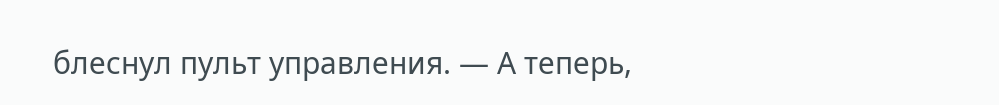блеснул пульт управления. — А теперь,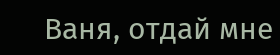Ваня, отдай мне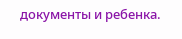документы и ребенка.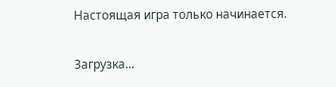Настоящая игра только начинается.

Загрузка...